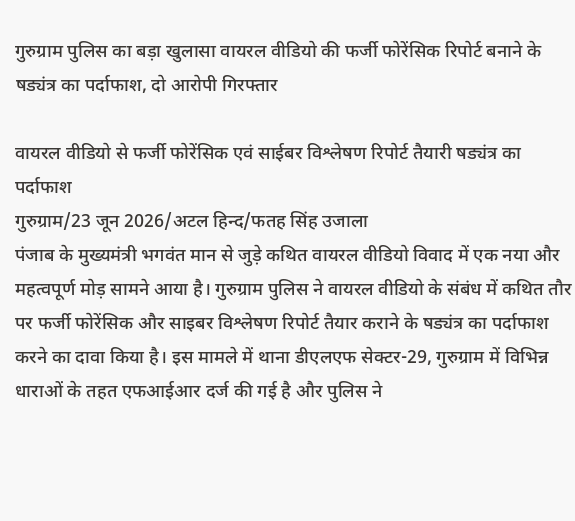गुरुग्राम पुलिस का बड़ा खुलासा वायरल वीडियो की फर्जी फोरेंसिक रिपोर्ट बनाने के षड्यंत्र का पर्दाफाश, दो आरोपी गिरफ्तार

वायरल वीडियो से फर्जी फोरेंसिक एवं साईबर विश्लेषण रिपोर्ट तैयारी षड्यंत्र का पर्दाफाश
गुरुग्राम/23 जून 2026/अटल हिन्द/फतह सिंह उजाला
पंजाब के मुख्यमंत्री भगवंत मान से जुड़े कथित वायरल वीडियो विवाद में एक नया और महत्वपूर्ण मोड़ सामने आया है। गुरुग्राम पुलिस ने वायरल वीडियो के संबंध में कथित तौर पर फर्जी फोरेंसिक और साइबर विश्लेषण रिपोर्ट तैयार कराने के षड्यंत्र का पर्दाफाश करने का दावा किया है। इस मामले में थाना डीएलएफ सेक्टर-29, गुरुग्राम में विभिन्न धाराओं के तहत एफआईआर दर्ज की गई है और पुलिस ने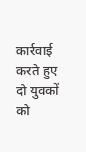कार्रवाई करते हुए दो युवकों को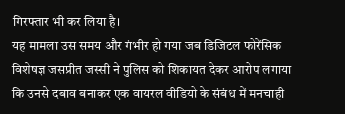गिरफ्तार भी कर लिया है।
यह मामला उस समय और गंभीर हो गया जब डिजिटल फोरेंसिक विशेषज्ञ जसप्रीत जस्सी ने पुलिस को शिकायत देकर आरोप लगाया कि उनसे दबाव बनाकर एक वायरल वीडियो के संबंध में मनचाही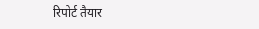रिपोर्ट तैयार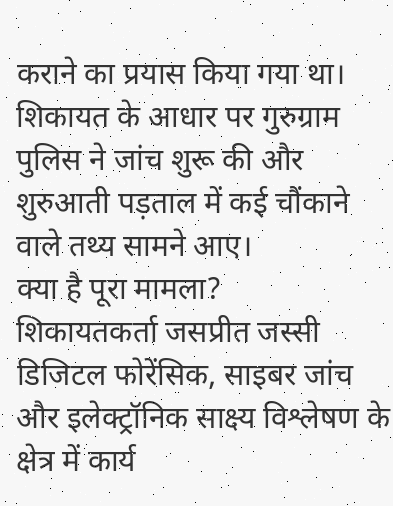कराने का प्रयास किया गया था। शिकायत के आधार पर गुरुग्राम पुलिस ने जांच शुरू की और शुरुआती पड़ताल में कई चौंकाने वाले तथ्य सामने आए।
क्या है पूरा मामला?
शिकायतकर्ता जसप्रीत जस्सी डिजिटल फोरेंसिक, साइबर जांच और इलेक्ट्रॉनिक साक्ष्य विश्लेषण के क्षेत्र में कार्य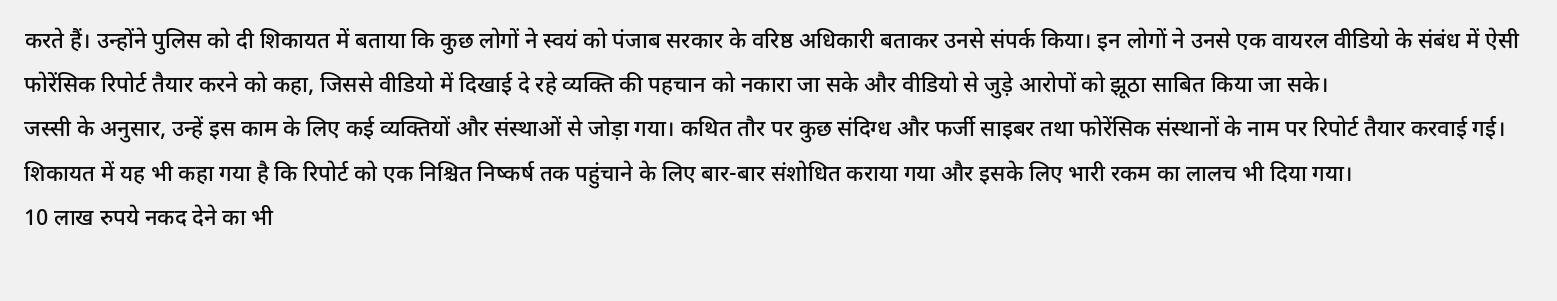करते हैं। उन्होंने पुलिस को दी शिकायत में बताया कि कुछ लोगों ने स्वयं को पंजाब सरकार के वरिष्ठ अधिकारी बताकर उनसे संपर्क किया। इन लोगों ने उनसे एक वायरल वीडियो के संबंध में ऐसी फोरेंसिक रिपोर्ट तैयार करने को कहा, जिससे वीडियो में दिखाई दे रहे व्यक्ति की पहचान को नकारा जा सके और वीडियो से जुड़े आरोपों को झूठा साबित किया जा सके।
जस्सी के अनुसार, उन्हें इस काम के लिए कई व्यक्तियों और संस्थाओं से जोड़ा गया। कथित तौर पर कुछ संदिग्ध और फर्जी साइबर तथा फोरेंसिक संस्थानों के नाम पर रिपोर्ट तैयार करवाई गई। शिकायत में यह भी कहा गया है कि रिपोर्ट को एक निश्चित निष्कर्ष तक पहुंचाने के लिए बार-बार संशोधित कराया गया और इसके लिए भारी रकम का लालच भी दिया गया।
10 लाख रुपये नकद देने का भी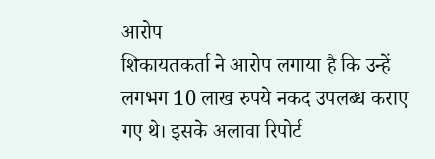आरोप
शिकायतकर्ता ने आरोप लगाया है कि उन्हें लगभग 10 लाख रुपये नकद उपलब्ध कराए गए थे। इसके अलावा रिपोर्ट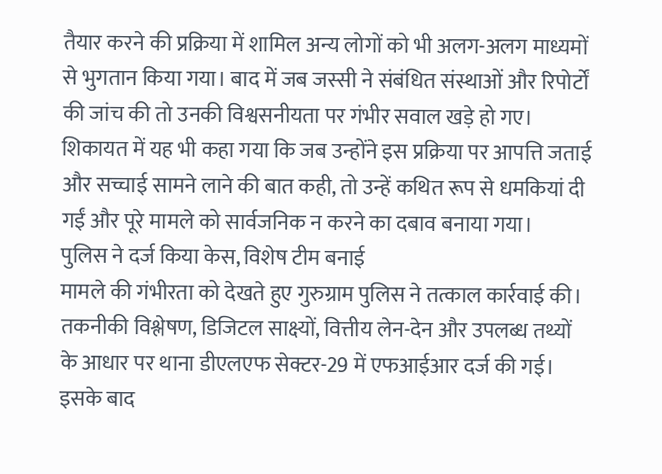तैयार करने की प्रक्रिया में शामिल अन्य लोगों को भी अलग-अलग माध्यमों से भुगतान किया गया। बाद में जब जस्सी ने संबंधित संस्थाओं और रिपोर्टों की जांच की तो उनकी विश्वसनीयता पर गंभीर सवाल खड़े हो गए।
शिकायत में यह भी कहा गया कि जब उन्होंने इस प्रक्रिया पर आपत्ति जताई और सच्चाई सामने लाने की बात कही, तो उन्हें कथित रूप से धमकियां दी गईं और पूरे मामले को सार्वजनिक न करने का दबाव बनाया गया।
पुलिस ने दर्ज किया केस, विशेष टीम बनाई
मामले की गंभीरता को देखते हुए गुरुग्राम पुलिस ने तत्काल कार्रवाई की। तकनीकी विश्लेषण, डिजिटल साक्ष्यों, वित्तीय लेन-देन और उपलब्ध तथ्यों के आधार पर थाना डीएलएफ सेक्टर-29 में एफआईआर दर्ज की गई।
इसके बाद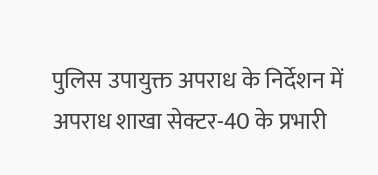पुलिस उपायुक्त अपराध के निर्देशन में अपराध शाखा सेक्टर-40 के प्रभारी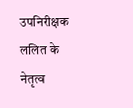उपनिरीक्षक ललित के नेतृत्व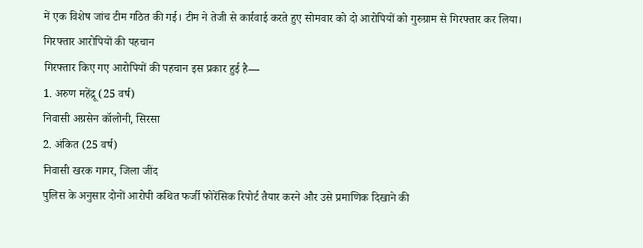में एक विशेष जांच टीम गठित की गई। टीम ने तेजी से कार्रवाई करते हुए सोमवार को दो आरोपियों को गुरुग्राम से गिरफ्तार कर लिया।
गिरफ्तार आरोपियों की पहचान
गिरफ्तार किए गए आरोपियों की पहचान इस प्रकार हुई है—
1. अरुण महेंद्रू (25 वर्ष)
निवासी अग्रसेन कॉलोनी, सिरसा
2. अंकित (25 वर्ष)
निवासी खरक गागर, जिला जींद
पुलिस के अनुसार दोनों आरोपी कथित फर्जी फोरेंसिक रिपोर्ट तैयार करने और उसे प्रमाणिक दिखाने की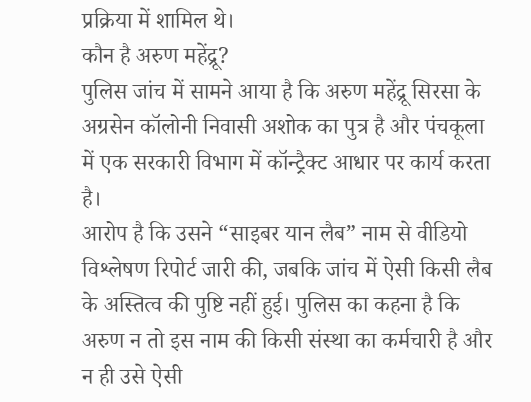प्रक्रिया में शामिल थे।
कौन है अरुण महेंद्रू?
पुलिस जांच में सामने आया है कि अरुण महेंद्रू सिरसा के अग्रसेन कॉलोनी निवासी अशोक का पुत्र है और पंचकूला में एक सरकारी विभाग में कॉन्ट्रैक्ट आधार पर कार्य करता है।
आरोप है कि उसने “साइबर यान लैब” नाम से वीडियो विश्लेषण रिपोर्ट जारी की, जबकि जांच में ऐसी किसी लैब के अस्तित्व की पुष्टि नहीं हुई। पुलिस का कहना है कि अरुण न तो इस नाम की किसी संस्था का कर्मचारी है और न ही उसे ऐसी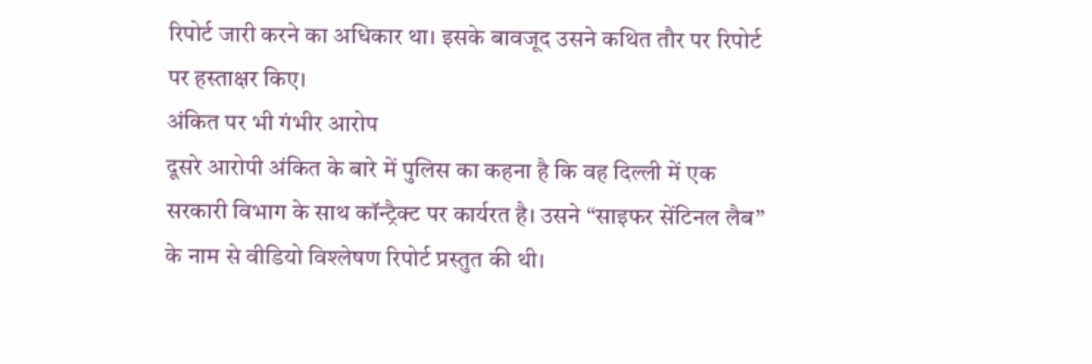रिपोर्ट जारी करने का अधिकार था। इसके बावजूद उसने कथित तौर पर रिपोर्ट पर हस्ताक्षर किए।
अंकित पर भी गंभीर आरोप
दूसरे आरोपी अंकित के बारे में पुलिस का कहना है कि वह दिल्ली में एक सरकारी विभाग के साथ कॉन्ट्रैक्ट पर कार्यरत है। उसने “साइफर सेंटिनल लैब” के नाम से वीडियो विश्लेषण रिपोर्ट प्रस्तुत की थी।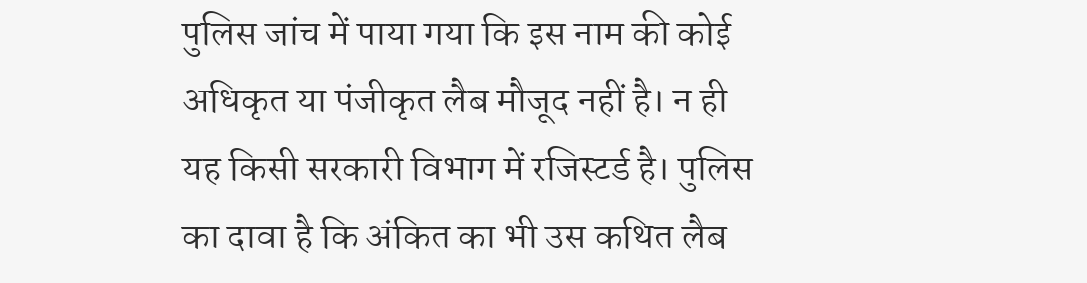पुलिस जांच में पाया गया कि इस नाम की कोई अधिकृत या पंजीकृत लैब मौजूद नहीं है। न ही यह किसी सरकारी विभाग में रजिस्टर्ड है। पुलिस का दावा है कि अंकित का भी उस कथित लैब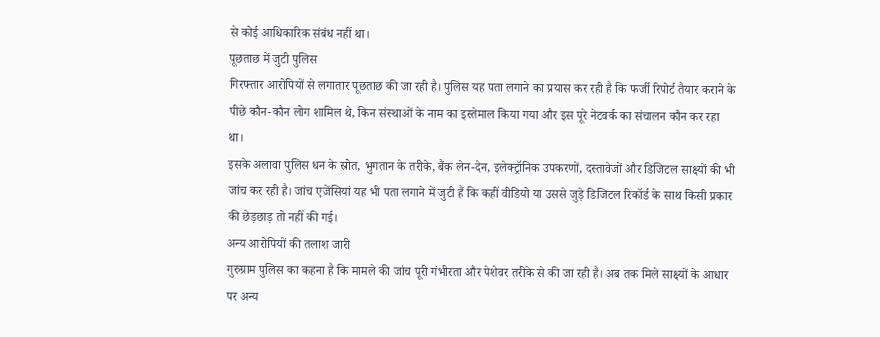से कोई आधिकारिक संबंध नहीं था।
पूछताछ में जुटी पुलिस
गिरफ्तार आरोपियों से लगातार पूछताछ की जा रही है। पुलिस यह पता लगाने का प्रयास कर रही है कि फर्जी रिपोर्ट तैयार कराने के पीछे कौन-कौन लोग शामिल थे, किन संस्थाओं के नाम का इस्तेमाल किया गया और इस पूरे नेटवर्क का संचालन कौन कर रहा था।
इसके अलावा पुलिस धन के स्रोत, भुगतान के तरीके, बैंक लेन-देन, इलेक्ट्रॉनिक उपकरणों, दस्तावेजों और डिजिटल साक्ष्यों की भी जांच कर रही है। जांच एजेंसियां यह भी पता लगाने में जुटी हैं कि कहीं वीडियो या उससे जुड़े डिजिटल रिकॉर्ड के साथ किसी प्रकार की छेड़छाड़ तो नहीं की गई।
अन्य आरोपियों की तलाश जारी
गुरुग्राम पुलिस का कहना है कि मामले की जांच पूरी गंभीरता और पेशेवर तरीके से की जा रही है। अब तक मिले साक्ष्यों के आधार पर अन्य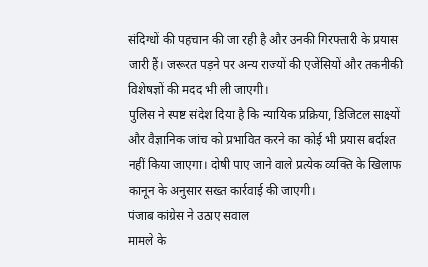संदिग्धों की पहचान की जा रही है और उनकी गिरफ्तारी के प्रयास जारी हैं। जरूरत पड़ने पर अन्य राज्यों की एजेंसियों और तकनीकी विशेषज्ञों की मदद भी ली जाएगी।
पुलिस ने स्पष्ट संदेश दिया है कि न्यायिक प्रक्रिया, डिजिटल साक्ष्यों और वैज्ञानिक जांच को प्रभावित करने का कोई भी प्रयास बर्दाश्त नहीं किया जाएगा। दोषी पाए जाने वाले प्रत्येक व्यक्ति के खिलाफ कानून के अनुसार सख्त कार्रवाई की जाएगी।
पंजाब कांग्रेस ने उठाए सवाल
मामले के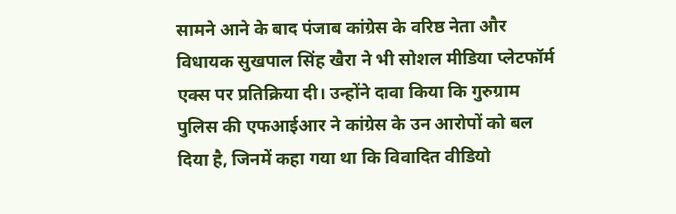सामने आने के बाद पंजाब कांग्रेस के वरिष्ठ नेता और विधायक सुखपाल सिंह खैरा ने भी सोशल मीडिया प्लेटफॉर्म एक्स पर प्रतिक्रिया दी। उन्होंने दावा किया कि गुरुग्राम पुलिस की एफआईआर ने कांग्रेस के उन आरोपों को बल दिया है, जिनमें कहा गया था कि विवादित वीडियो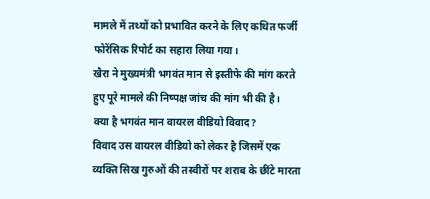मामले में तथ्यों को प्रभावित करने के लिए कथित फर्जी फोरेंसिक रिपोर्ट का सहारा लिया गया।
खैरा ने मुख्यमंत्री भगवंत मान से इस्तीफे की मांग करते हुए पूरे मामले की निष्पक्ष जांच की मांग भी की है।
क्या है भगवंत मान वायरल वीडियो विवाद?
विवाद उस वायरल वीडियो को लेकर है जिसमें एक व्यक्ति सिख गुरुओं की तस्वीरों पर शराब के छींटे मारता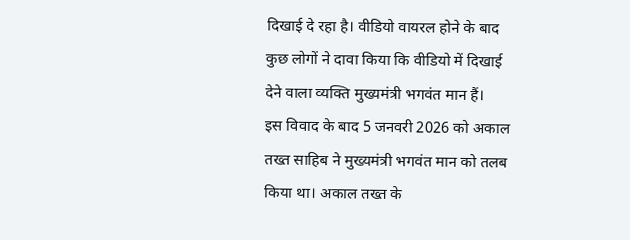दिखाई दे रहा है। वीडियो वायरल होने के बाद कुछ लोगों ने दावा किया कि वीडियो में दिखाई देने वाला व्यक्ति मुख्यमंत्री भगवंत मान हैं।
इस विवाद के बाद 5 जनवरी 2026 को अकाल तख्त साहिब ने मुख्यमंत्री भगवंत मान को तलब किया था। अकाल तख्त के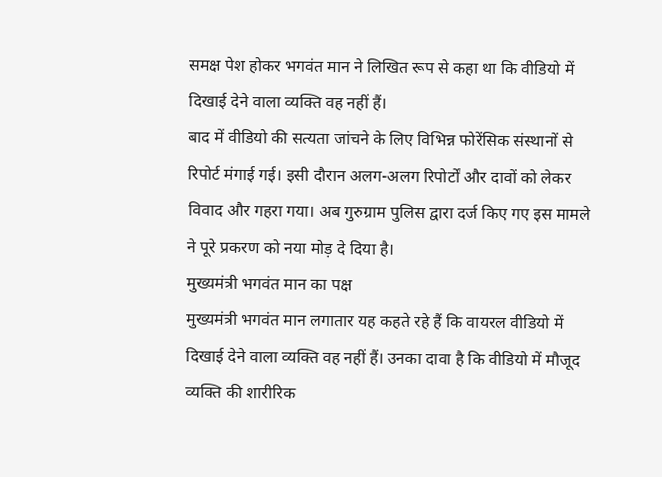समक्ष पेश होकर भगवंत मान ने लिखित रूप से कहा था कि वीडियो में दिखाई देने वाला व्यक्ति वह नहीं हैं।
बाद में वीडियो की सत्यता जांचने के लिए विभिन्न फोरेंसिक संस्थानों से रिपोर्ट मंगाई गई। इसी दौरान अलग-अलग रिपोर्टों और दावों को लेकर विवाद और गहरा गया। अब गुरुग्राम पुलिस द्वारा दर्ज किए गए इस मामले ने पूरे प्रकरण को नया मोड़ दे दिया है।
मुख्यमंत्री भगवंत मान का पक्ष
मुख्यमंत्री भगवंत मान लगातार यह कहते रहे हैं कि वायरल वीडियो में दिखाई देने वाला व्यक्ति वह नहीं हैं। उनका दावा है कि वीडियो में मौजूद व्यक्ति की शारीरिक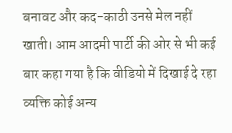बनावट और कद-काठी उनसे मेल नहीं खाती। आम आदमी पार्टी की ओर से भी कई बार कहा गया है कि वीडियो में दिखाई दे रहा व्यक्ति कोई अन्य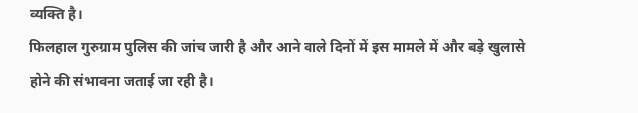व्यक्ति है।
फिलहाल गुरुग्राम पुलिस की जांच जारी है और आने वाले दिनों में इस मामले में और बड़े खुलासे होने की संभावना जताई जा रही है।